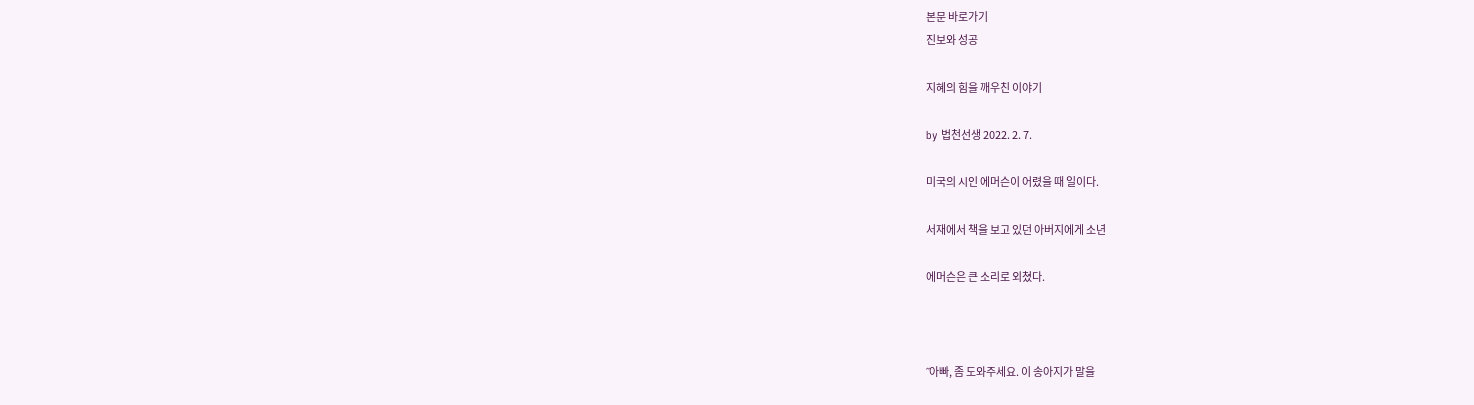본문 바로가기
진보와 성공

지혜의 힘을 깨우친 이야기

by 법천선생 2022. 2. 7.

미국의 시인 에머슨이 어렸을 때 일이다.

서재에서 책을 보고 있던 아버지에게 소년

에머슨은 큰 소리로 외쳤다.



˝아빠, 좀 도와주세요. 이 송아지가 말을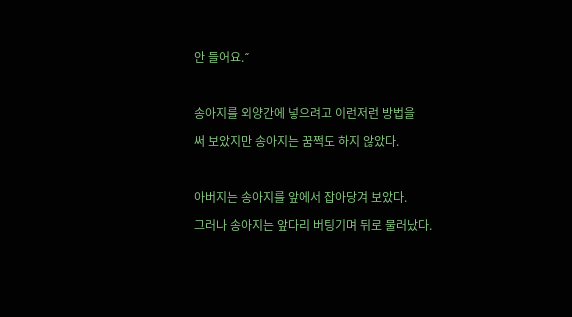안 들어요.˝



송아지를 외양간에 넣으려고 이런저런 방법을

써 보았지만 송아지는 꿈쩍도 하지 않았다.



아버지는 송아지를 앞에서 잡아당겨 보았다.

그러나 송아지는 앞다리 버팅기며 뒤로 물러났다.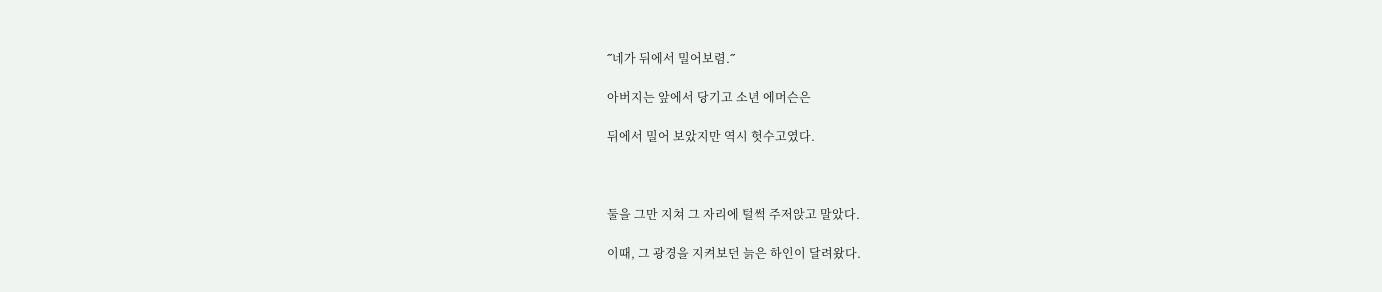˝네가 뒤에서 밀어보렴.˝

아버지는 앞에서 당기고 소년 에머슨은

뒤에서 밀어 보았지만 역시 헛수고였다.



둘을 그만 지쳐 그 자리에 털썩 주저앉고 말았다.

이때, 그 광경을 지켜보던 늙은 하인이 달려왔다.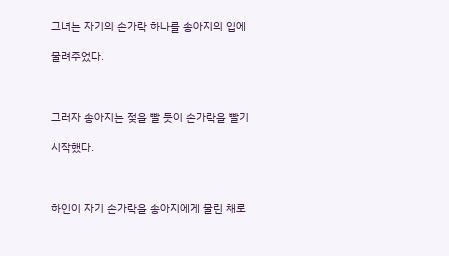그녀는 자기의 손가락 하나를 송아지의 입에

물려주었다.



그러자 송아지는 젖을 빨 듯이 손가락을 빨기

시작했다.



하인이 자기 손가락을 송아지에게 물린 채로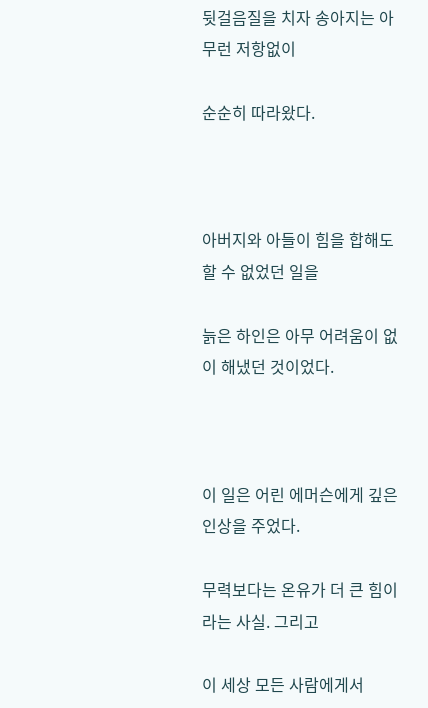뒷걸음질을 치자 송아지는 아무런 저항없이

순순히 따라왔다.



아버지와 아들이 힘을 합해도 할 수 없었던 일을

늙은 하인은 아무 어려움이 없이 해냈던 것이었다.



이 일은 어린 에머슨에게 깊은 인상을 주었다.

무력보다는 온유가 더 큰 힘이라는 사실. 그리고

이 세상 모든 사람에게서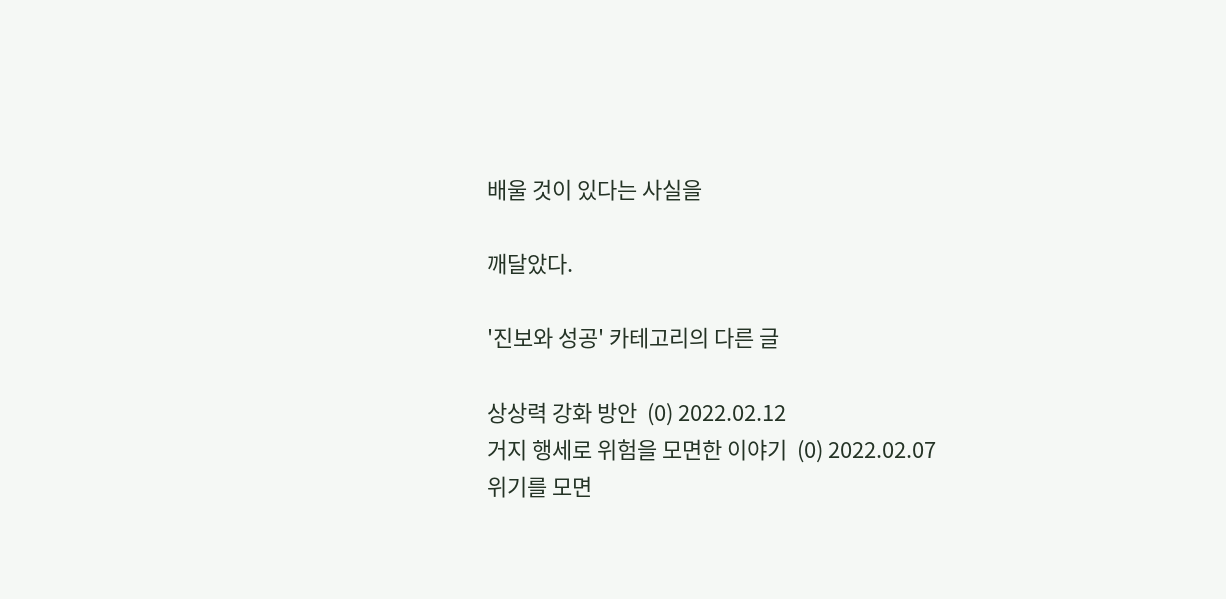배울 것이 있다는 사실을

깨달았다.

'진보와 성공' 카테고리의 다른 글

상상력 강화 방안  (0) 2022.02.12
거지 행세로 위험을 모면한 이야기  (0) 2022.02.07
위기를 모면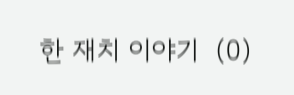한 재치 이야기  (0)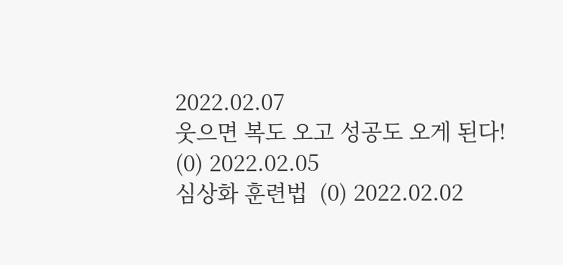2022.02.07
웃으면 복도 오고 성공도 오게 된다!  (0) 2022.02.05
심상화 훈련법  (0) 2022.02.02